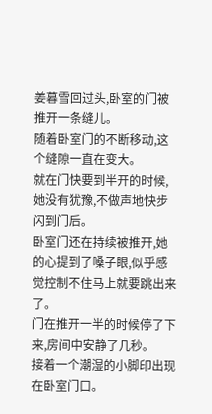姜暮雪回过头,卧室的门被推开一条缝儿。
随着卧室门的不断移动,这个缝隙一直在变大。
就在门快要到半开的时候,她没有犹豫,不做声地快步闪到门后。
卧室门还在持续被推开,她的心提到了嗓子眼,似乎感觉控制不住马上就要跳出来了。
门在推开一半的时候停了下来,房间中安静了几秒。
接着一个潮湿的小脚印出现在卧室门口。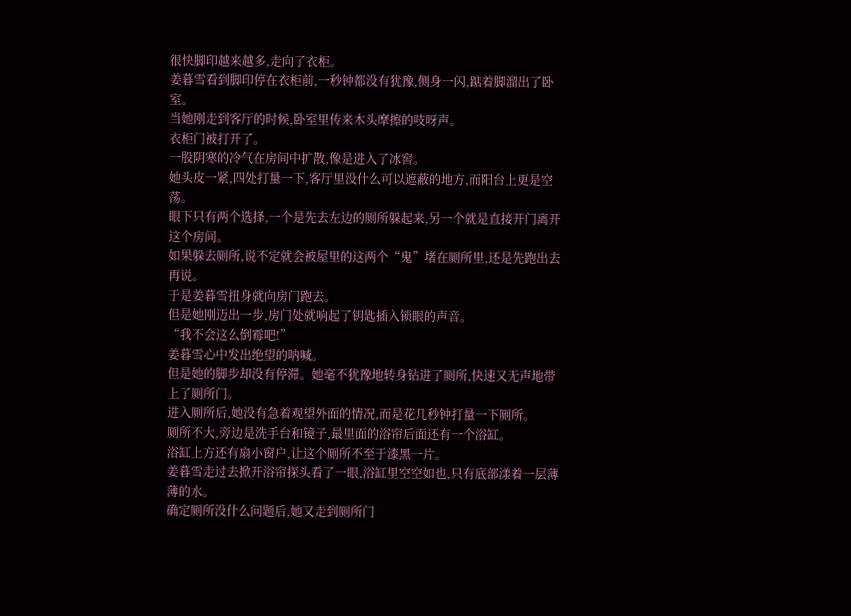很快脚印越来越多,走向了衣柜。
姜暮雪看到脚印停在衣柜前,一秒钟都没有犹豫,侧身一闪,踮着脚溜出了卧室。
当她刚走到客厅的时候,卧室里传来木头摩擦的吱呀声。
衣柜门被打开了。
一股阴寒的冷气在房间中扩散,像是进入了冰窖。
她头皮一紧,四处打量一下,客厅里没什么可以遮蔽的地方,而阳台上更是空荡。
眼下只有两个选择,一个是先去左边的厕所躲起来,另一个就是直接开门离开这个房间。
如果躲去厕所,说不定就会被屋里的这两个“鬼”堵在厕所里,还是先跑出去再说。
于是姜暮雪扭身就向房门跑去。
但是她刚迈出一步,房门处就响起了钥匙插入锁眼的声音。
“我不会这么倒霉吧!”
姜暮雪心中发出绝望的呐喊。
但是她的脚步却没有停滞。她毫不犹豫地转身钻进了厕所,快速又无声地带上了厕所门。
进入厕所后,她没有急着观望外面的情况,而是花几秒钟打量一下厕所。
厕所不大,旁边是洗手台和镜子,最里面的浴帘后面还有一个浴缸。
浴缸上方还有扇小窗户,让这个厕所不至于漆黑一片。
姜暮雪走过去掀开浴帘探头看了一眼,浴缸里空空如也,只有底部漾着一层薄薄的水。
确定厕所没什么问题后,她又走到厕所门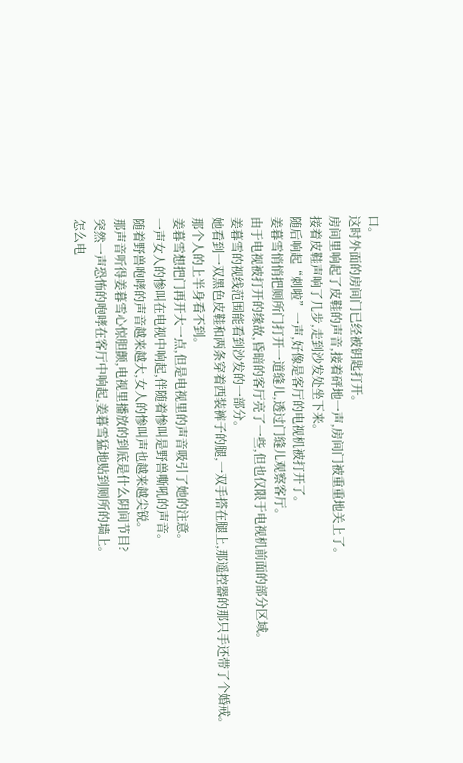口。
这时外面的房间门已经被钥匙打开。
房间里响起了皮鞋的声音,接着砰地一声,房间门被重重地关上了。
接着皮鞋声响了几步,走到沙发处坐下来。
随后响起“刺啦”一声,好像是客厅的电视机被打开了。
姜暮雪悄悄把厕所门打开一道缝儿,透过门缝儿观察客厅。
由于电视被打开的缘故,昏暗的客厅亮了一些,但也仅限于电视机前面的部分区域。
姜暮雪的视线范围能看到沙发的一部分。
她看到一双黑色皮鞋和两条穿着西装裤子的腿,一双手搭在腿上,那遥控器的那只手还带了个婚戒。
那个人的上半身看不到。
姜暮雪想把门再开大一点,但是电视里的声音吸引了她的注意。
一声女人的惨叫在电视中响起,伴随着惨叫是野兽嘶吼的声音。
随着野兽咆哮的声音越来越大,女人的惨叫声也越来越尖锐。
那声音听得姜暮雪心惊胆颤,电视里播放的到底是什么阴间节目?
突然一声恐怖的咆哮在客厅中响起,姜暮雪猛地贴到厕所的墙上。
怎么电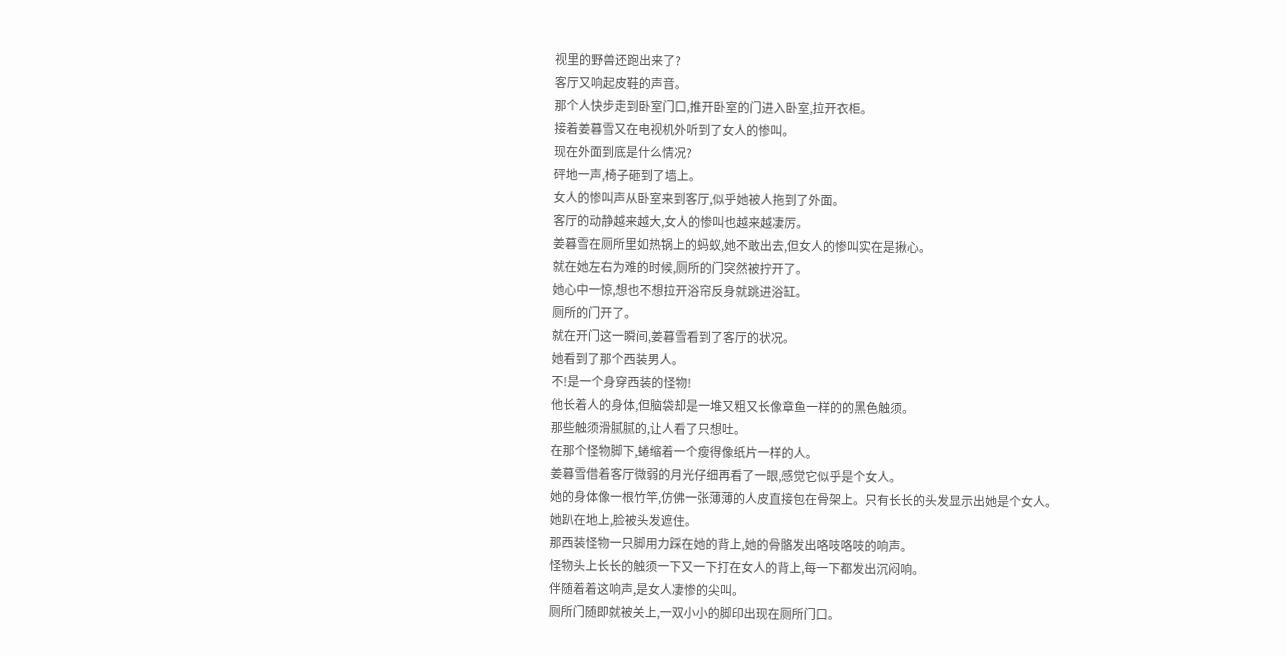视里的野兽还跑出来了?
客厅又响起皮鞋的声音。
那个人快步走到卧室门口,推开卧室的门进入卧室,拉开衣柜。
接着姜暮雪又在电视机外听到了女人的惨叫。
现在外面到底是什么情况?
砰地一声,椅子砸到了墙上。
女人的惨叫声从卧室来到客厅,似乎她被人拖到了外面。
客厅的动静越来越大,女人的惨叫也越来越凄厉。
姜暮雪在厕所里如热锅上的蚂蚁,她不敢出去,但女人的惨叫实在是揪心。
就在她左右为难的时候,厕所的门突然被拧开了。
她心中一惊,想也不想拉开浴帘反身就跳进浴缸。
厕所的门开了。
就在开门这一瞬间,姜暮雪看到了客厅的状况。
她看到了那个西装男人。
不!是一个身穿西装的怪物!
他长着人的身体,但脑袋却是一堆又粗又长像章鱼一样的的黑色触须。
那些触须滑腻腻的,让人看了只想吐。
在那个怪物脚下,蜷缩着一个瘦得像纸片一样的人。
姜暮雪借着客厅微弱的月光仔细再看了一眼,感觉它似乎是个女人。
她的身体像一根竹竿,仿佛一张薄薄的人皮直接包在骨架上。只有长长的头发显示出她是个女人。
她趴在地上,脸被头发遮住。
那西装怪物一只脚用力踩在她的背上,她的骨骼发出咯吱咯吱的响声。
怪物头上长长的触须一下又一下打在女人的背上,每一下都发出沉闷响。
伴随着着这响声,是女人凄惨的尖叫。
厕所门随即就被关上,一双小小的脚印出现在厕所门口。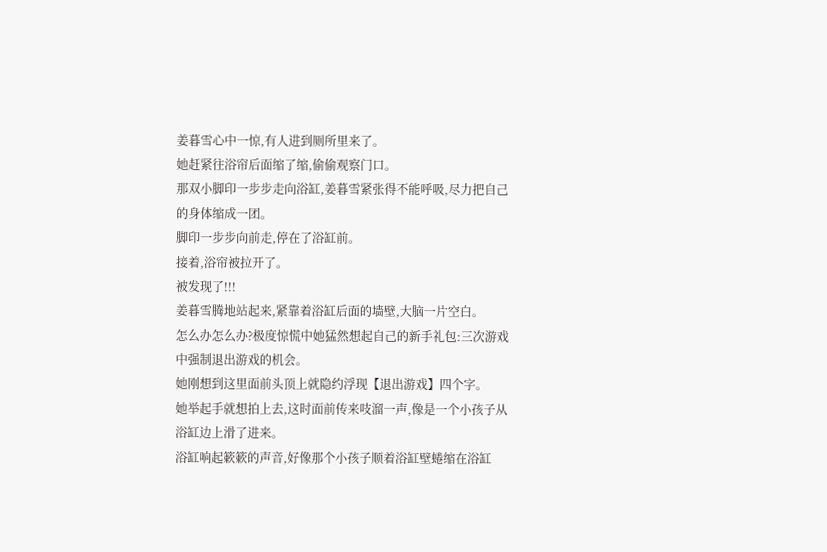姜暮雪心中一惊,有人进到厕所里来了。
她赶紧往浴帘后面缩了缩,偷偷观察门口。
那双小脚印一步步走向浴缸,姜暮雪紧张得不能呼吸,尽力把自己的身体缩成一团。
脚印一步步向前走,停在了浴缸前。
接着,浴帘被拉开了。
被发现了!!!
姜暮雪腾地站起来,紧靠着浴缸后面的墙壁,大脑一片空白。
怎么办怎么办?极度惊慌中她猛然想起自己的新手礼包:三次游戏中强制退出游戏的机会。
她刚想到这里面前头顶上就隐约浮现【退出游戏】四个字。
她举起手就想拍上去,这时面前传来吱溜一声,像是一个小孩子从浴缸边上滑了进来。
浴缸响起簌簌的声音,好像那个小孩子顺着浴缸壁蜷缩在浴缸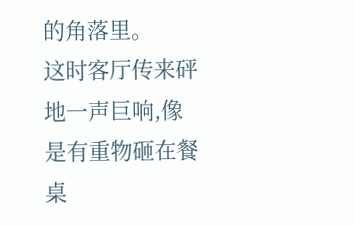的角落里。
这时客厅传来砰地一声巨响,像是有重物砸在餐桌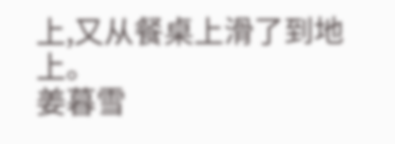上,又从餐桌上滑了到地上。
姜暮雪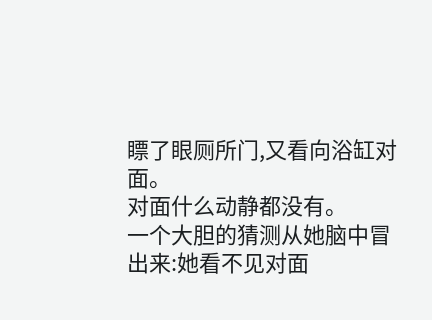瞟了眼厕所门,又看向浴缸对面。
对面什么动静都没有。
一个大胆的猜测从她脑中冒出来:她看不见对面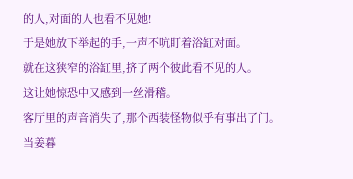的人,对面的人也看不见她!
于是她放下举起的手,一声不吭盯着浴缸对面。
就在这狭窄的浴缸里,挤了两个彼此看不见的人。
这让她惊恐中又感到一丝滑稽。
客厅里的声音消失了,那个西装怪物似乎有事出了门。
当姜暮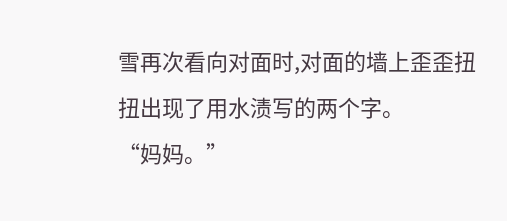雪再次看向对面时,对面的墙上歪歪扭扭出现了用水渍写的两个字。
“妈妈。”